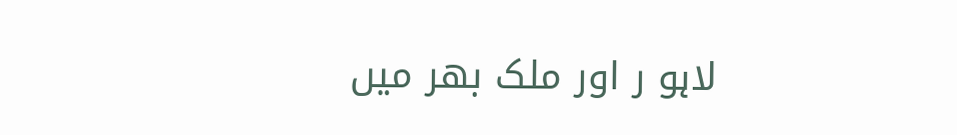لاہو ر اور ملک بھر میں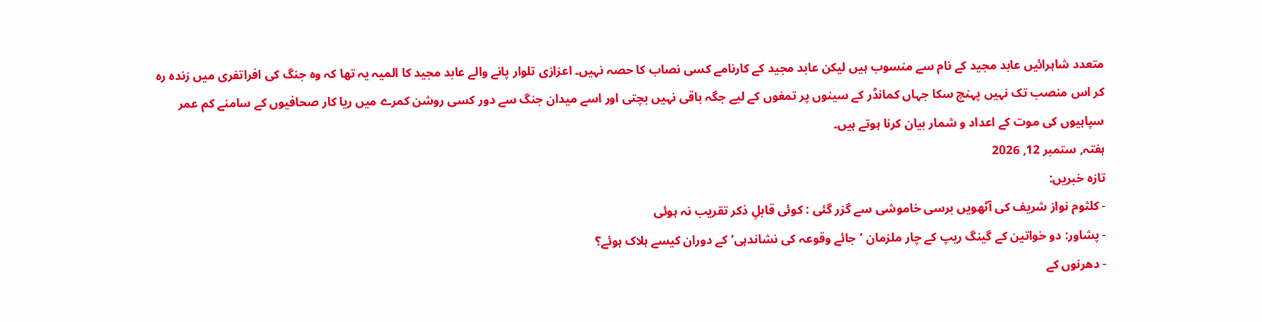متعدد شاہرائیں عابد مجید کے نام سے منسوب ہیں لیکن عابد مجید کے کارنامے کسی نصاب کا حصہ نہیں۔ اعزازی تلوار پانے والے عابد مجید کا المیہ یہ تھا کہ وہ جنگ کی افراتفری میں زندہ رہ کر اس منصب تک نہیں پہنچ سکا جہاں کمانڈر کے سینوں پر تمغوں کے لیے جگہ باقی نہیں بچتی اور اسے میدان جنگ سے دور کسی روشن کمرے میں ریا کار صحافیوں کے سامنے کم عمر سپاہیوں کی موت کے اعداد و شمار بیان کرنا ہوتے ہیں۔
ہفتہ, ستمبر 12, 2026
تازہ خبریں:
- کلثوم نواز شریف کی آٹھویں برسی خاموشی سے گزر گئی : کوئی قابلِ ذکر تقریب نہ ہوئی
- پشاور: دو خواتین کے گینگ ریپ کے چار ملزمان ’جائے وقوعہ کی نشاندہی‘ کے دوران کیسے ہلاک ہوئے؟
- دھرنوں کے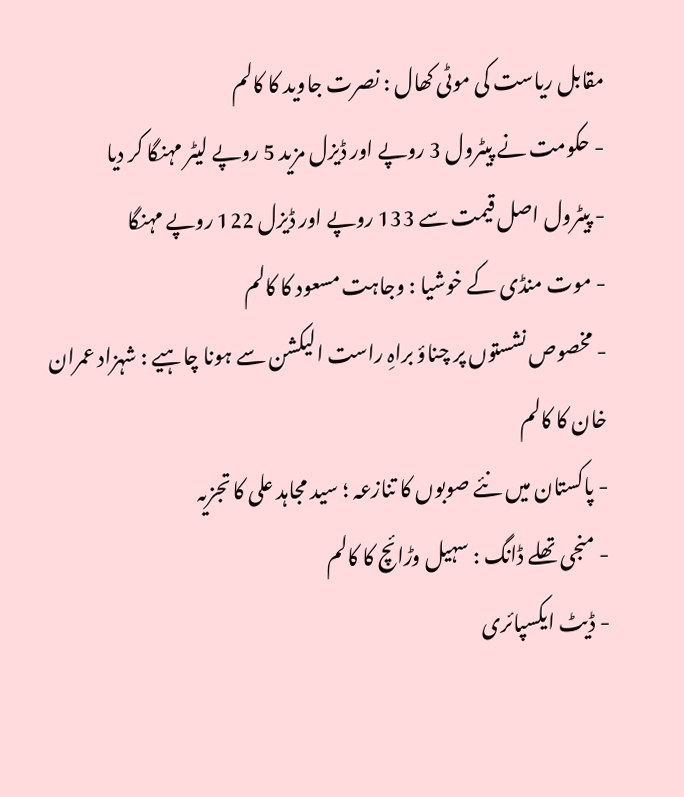مقابل ریاست کی موٹی کھال : نصرت جاوید کا کالم
- حکومت نے پیٹرول 3 روپے اور ڈیزل مزید 5 روپے لیٹر مہنگا کر دیا
- پیٹرول اصل قیمت سے 133 روپے اور ڈیزل 122 روپے مہنگا
- موت منڈی کے خوشیا : وجاہت مسعود کا کالم
- مخصوص نشستوں پر چناؤ براہِ راست الیکشن سے ہونا چاہیے : شہزاد عمران خان کا کالم
- پاکستان میں نئے صوبوں کا تنازعہ ؛ سید مجاہد علی کا تجزیہ
- منجی تھلے ڈانگ : سہیل وڑائچ کا کالم
- ڈیٹ ایکسپائری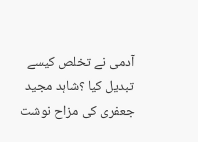آدمی نے تخلص کیسے تبدیل کیا ؟شاہد مجید جعفری کی مزاح نوشت